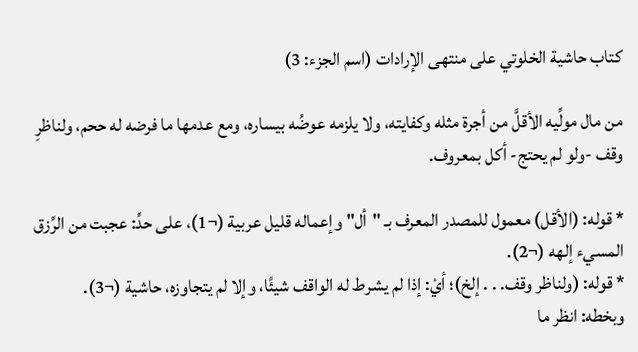كتاب حاشية الخلوتي على منتهى الإرادات (اسم الجزء: 3)

من مال مولِّيه الأقلَّ من أجرة مثله وكفايته، ولا يلزمه عوضُه بيساره، ومع عدمها ما فرضه له ححم، ولناظرِ وقف -ولو لم يحتج- أكل بمعروف.

* قوله: (الأقل) معمول للمصدر المعرف بـ "أل" وإعماله قليل عربية (¬1)، على حدِّ: عجبت من الرِّزق المسيء إلهه (¬2).
* قوله: (ولناظر وقف. . . إلخ)؛ أيْ: إذا لم يشرط له الواقف شيئًا، وإلا لم يتجاوزه، حاشية (¬3).
وبخطه: انظر ما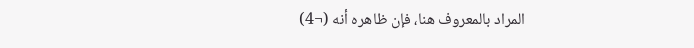المراد بالمعروف هنا، فإن ظاهره أنه (¬4)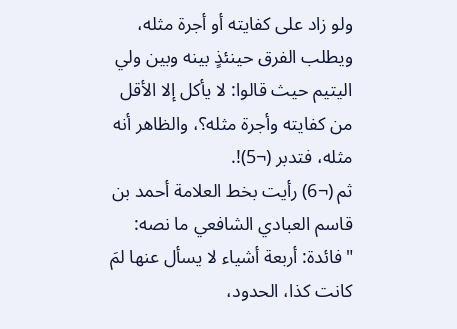ولو زاد على كفايته أو أجرة مثله، ويطلب الفرق حينئذٍ بينه وبين ولي اليتيم حيث قالوا: لا يأكل إلا الأقل من كفايته وأجرة مثله؟، والظاهر أنه مثله، فتدبر (¬5)!.
ثم (¬6) رأيت بخط العلامة أحمد بن قاسم العبادي الشافعي ما نصه: "فائدة: أربعة أشياء لا يسأل عنها لمَ كانت كذا، الحدود،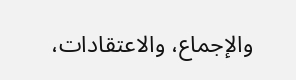والإجماع، والاعتقادات،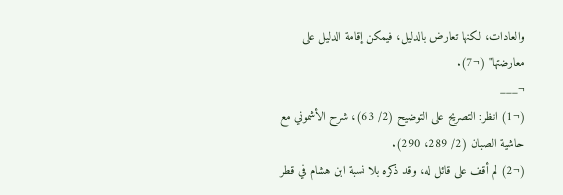والعادات، لكنها تعارض بالدليل، فيمكن إقامة الدليل على معارضتها" (¬7).
¬___
(¬1) انظر: التصريح على التوضيح (2/ 63)، شرح الأشموني مع حاشية الصبان (2/ 289، 290).
(¬2) لم أقف على قائل له، وقد ذكره بلا نسبة ابن هشام في قطر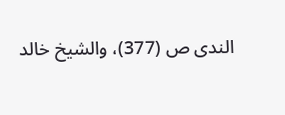الندى ص (377)، والشيخ خالد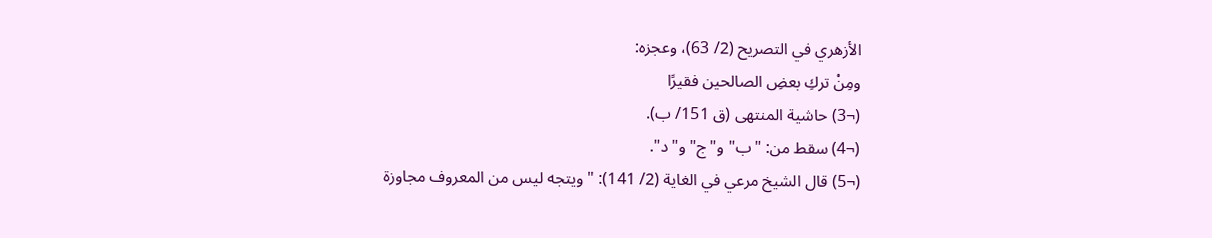الأزهري في التصريح (2/ 63)، وعجزه:
ومِنْ تركِ بعضِ الصالحين فقيرًا
(¬3) حاشية المنتهى (ق 151/ ب).
(¬4) سقط من: "ب" و"ج" و"د".
(¬5) قال الشيخ مرعي في الغاية (2/ 141): "ويتجه ليس من المعروف مجاوزة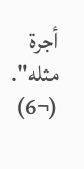أجرة مثله".
(¬6)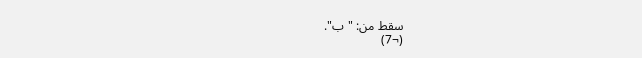سقط من: "ب".
(¬7)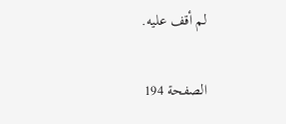لم أقف عليه.

الصفحة 194